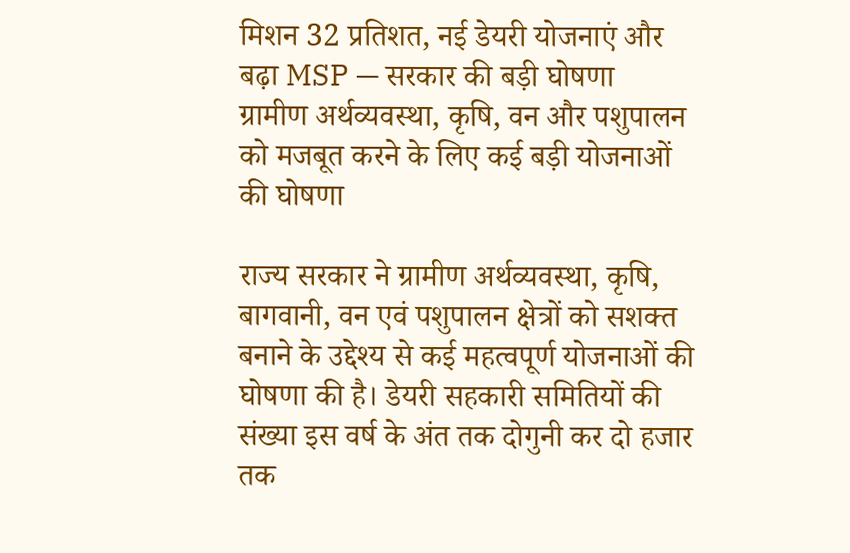मिशन 32 प्रतिशत, नई डेयरी योजनाएं और बढ़ा MSP — सरकार की बड़ी घोषणा
ग्रामीण अर्थव्यवस्था, कृषि, वन और पशुपालन को मजबूत करने के लिए कई बड़ी योजनाओं की घोषणा

राज्य सरकार ने ग्रामीण अर्थव्यवस्था, कृषि, बागवानी, वन एवं पशुपालन क्षेत्रों को सशक्त बनाने के उद्देश्य से कई महत्वपूर्ण योजनाओं की घोषणा की है। डेयरी सहकारी समितियों की संख्या इस वर्ष के अंत तक दोगुनी कर दो हजार तक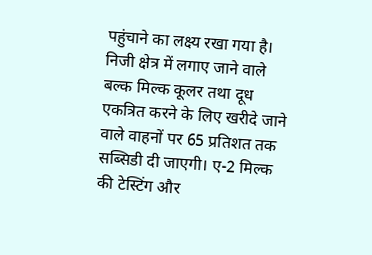पहुंचाने का लक्ष्य रखा गया है। निजी क्षेत्र में लगाए जाने वाले बल्क मिल्क कूलर तथा दूध एकत्रित करने के लिए खरीदे जाने वाले वाहनों पर 65 प्रतिशत तक सब्सिडी दी जाएगी। ए-2 मिल्क की टेस्टिंग और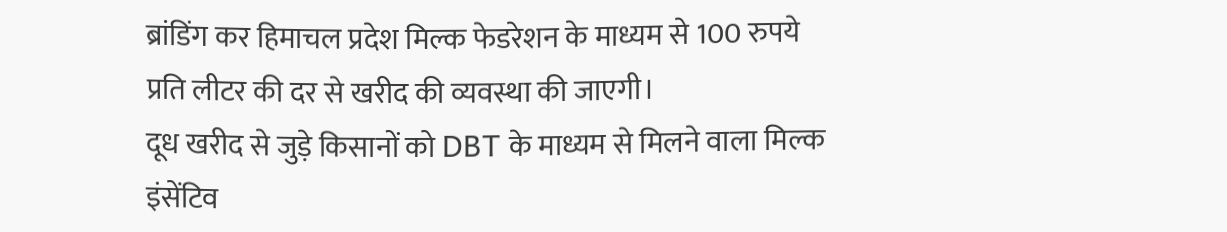ब्रांडिंग कर हिमाचल प्रदेश मिल्क फेडरेशन के माध्यम से 100 रुपये प्रति लीटर की दर से खरीद की व्यवस्था की जाएगी।
दूध खरीद से जुड़े किसानों को DBT के माध्यम से मिलने वाला मिल्क इंसेंटिव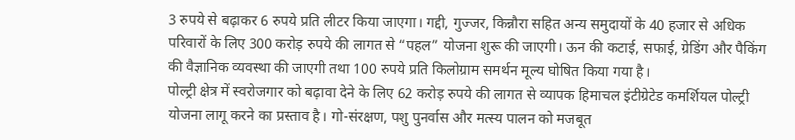3 रुपये से बढ़ाकर 6 रुपये प्रति लीटर किया जाएगा। गद्दी, गुज्जर, किन्नौरा सहित अन्य समुदायों के 40 हजार से अधिक परिवारों के लिए 300 करोड़ रुपये की लागत से “पहल” योजना शुरू की जाएगी। ऊन की कटाई, सफाई, ग्रेडिंग और पैकिंग की वैज्ञानिक व्यवस्था की जाएगी तथा 100 रुपये प्रति किलोग्राम समर्थन मूल्य घोषित किया गया है।
पोल्ट्री क्षेत्र में स्वरोजगार को बढ़ावा देने के लिए 62 करोड़ रुपये की लागत से व्यापक हिमाचल इंटीग्रेटेड कमर्शियल पोल्ट्री योजना लागू करने का प्रस्ताव है। गो-संरक्षण, पशु पुनर्वास और मत्स्य पालन को मजबूत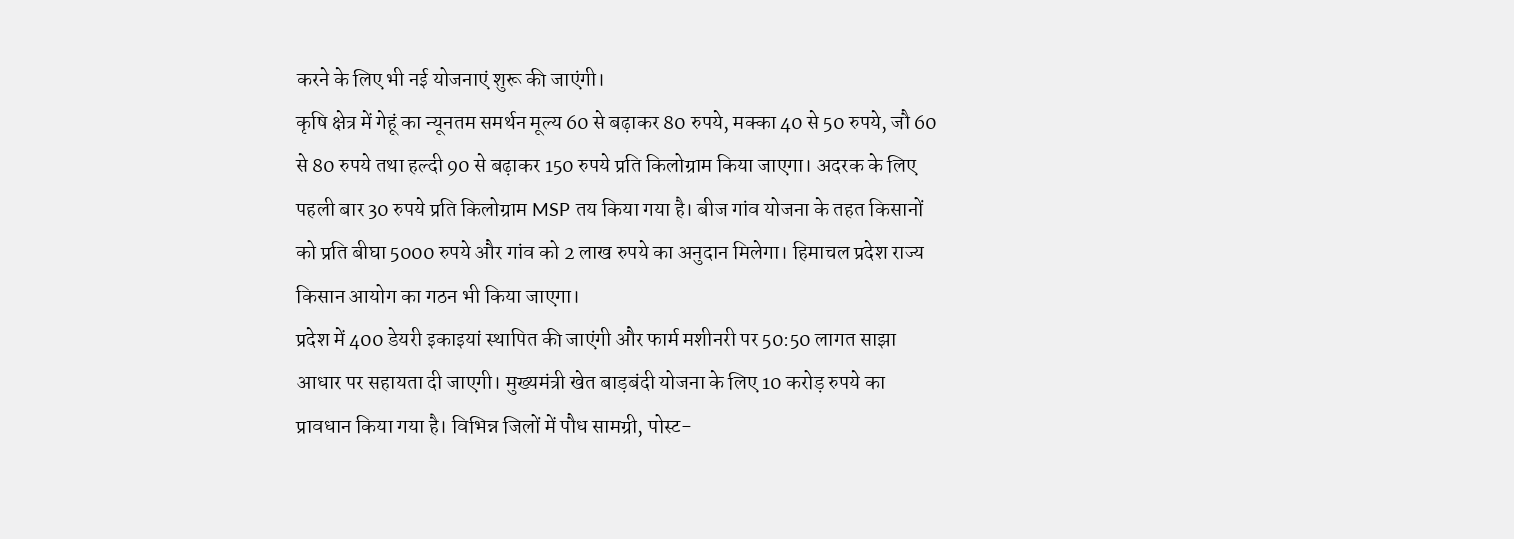करने के लिए भी नई योजनाएं शुरू की जाएंगी।
कृषि क्षेत्र में गेहूं का न्यूनतम समर्थन मूल्य 60 से बढ़ाकर 80 रुपये, मक्का 40 से 50 रुपये, जौ 60 से 80 रुपये तथा हल्दी 90 से बढ़ाकर 150 रुपये प्रति किलोग्राम किया जाएगा। अदरक के लिए पहली बार 30 रुपये प्रति किलोग्राम MSP तय किया गया है। बीज गांव योजना के तहत किसानों को प्रति बीघा 5000 रुपये और गांव को 2 लाख रुपये का अनुदान मिलेगा। हिमाचल प्रदेश राज्य किसान आयोग का गठन भी किया जाएगा।
प्रदेश में 400 डेयरी इकाइयां स्थापित की जाएंगी और फार्म मशीनरी पर 50:50 लागत साझा आधार पर सहायता दी जाएगी। मुख्यमंत्री खेत बाड़बंदी योजना के लिए 10 करोड़ रुपये का प्रावधान किया गया है। विभिन्न जिलों में पौध सामग्री, पोस्ट-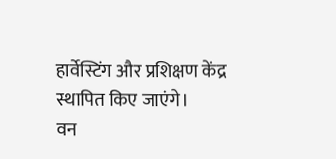हार्वेस्टिंग और प्रशिक्षण केंद्र स्थापित किए जाएंगे।
वन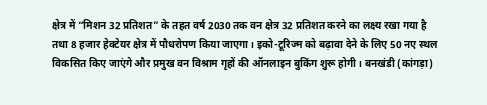क्षेत्र में “मिशन 32 प्रतिशत” के तहत वर्ष 2030 तक वन क्षेत्र 32 प्रतिशत करने का लक्ष्य रखा गया है तथा 8 हजार हेक्टेयर क्षेत्र में पौधरोपण किया जाएगा। इको-टूरिज्म को बढ़ावा देने के लिए 50 नए स्थल विकसित किए जाएंगे और प्रमुख वन विश्राम गृहों की ऑनलाइन बुकिंग शुरू होगी। बनखंडी (कांगड़ा)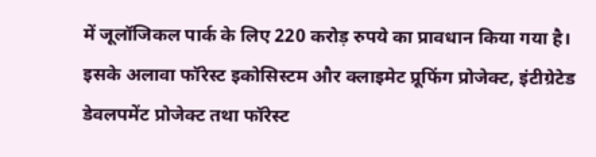में जूलॉजिकल पार्क के लिए 220 करोड़ रुपये का प्रावधान किया गया है।
इसके अलावा फॉरेस्ट इकोसिस्टम और क्लाइमेट प्रूफिंग प्रोजेक्ट, इंटीग्रेटेड डेवलपमेंट प्रोजेक्ट तथा फॉरेस्ट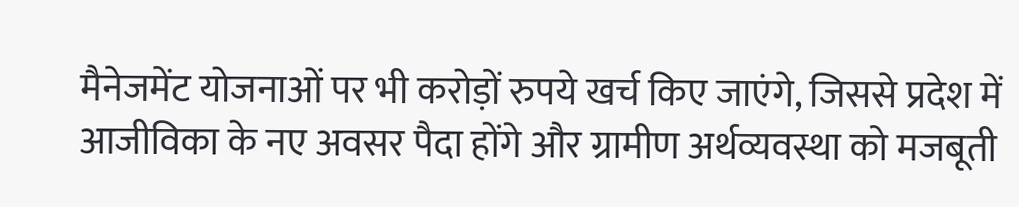मैनेजमेंट योजनाओं पर भी करोड़ों रुपये खर्च किए जाएंगे, जिससे प्रदेश में आजीविका के नए अवसर पैदा होंगे और ग्रामीण अर्थव्यवस्था को मजबूती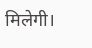मिलेगी।